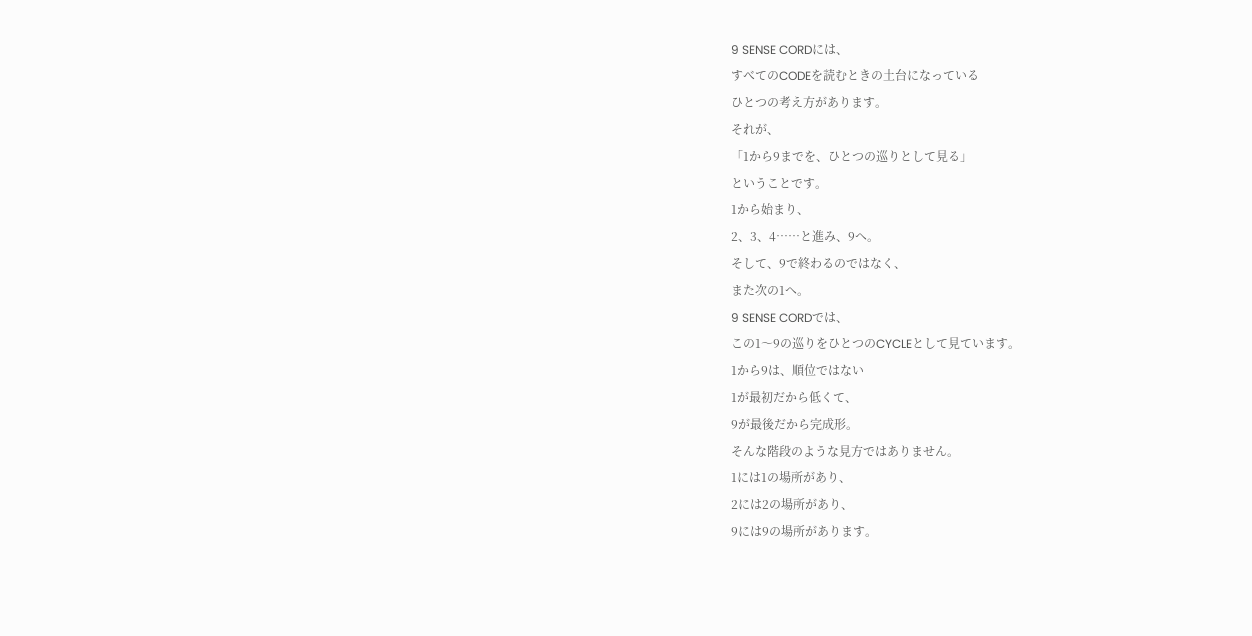9 SENSE CORDには、
すべてのCODEを読むときの土台になっている
ひとつの考え方があります。
それが、
「1から9までを、ひとつの巡りとして見る」
ということです。
1から始まり、
2、3、4……と進み、9へ。
そして、9で終わるのではなく、
また次の1へ。
9 SENSE CORDでは、
この1〜9の巡りをひとつのCYCLEとして見ています。
1から9は、順位ではない
1が最初だから低くて、
9が最後だから完成形。
そんな階段のような見方ではありません。
1には1の場所があり、
2には2の場所があり、
9には9の場所があります。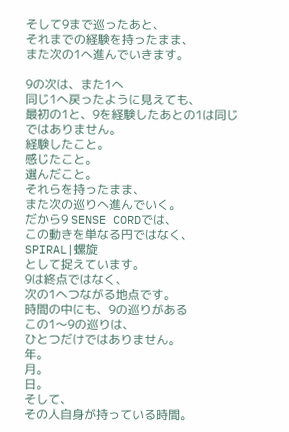そして9まで巡ったあと、
それまでの経験を持ったまま、
また次の1へ進んでいきます。

9の次は、また1へ
同じ1へ戻ったように見えても、
最初の1と、9を経験したあとの1は同じではありません。
経験したこと。
感じたこと。
選んだこと。
それらを持ったまま、
また次の巡りへ進んでいく。
だから9 SENSE CORDでは、
この動きを単なる円ではなく、
SPIRAL|螺旋
として捉えています。
9は終点ではなく、
次の1へつながる地点です。
時間の中にも、9の巡りがある
この1〜9の巡りは、
ひとつだけではありません。
年。
月。
日。
そして、
その人自身が持っている時間。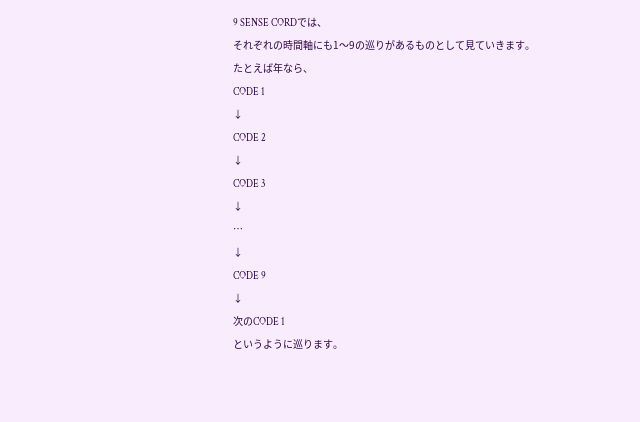9 SENSE CORDでは、
それぞれの時間軸にも1〜9の巡りがあるものとして見ていきます。
たとえば年なら、
CODE 1
↓
CODE 2
↓
CODE 3
↓
…
↓
CODE 9
↓
次のCODE 1
というように巡ります。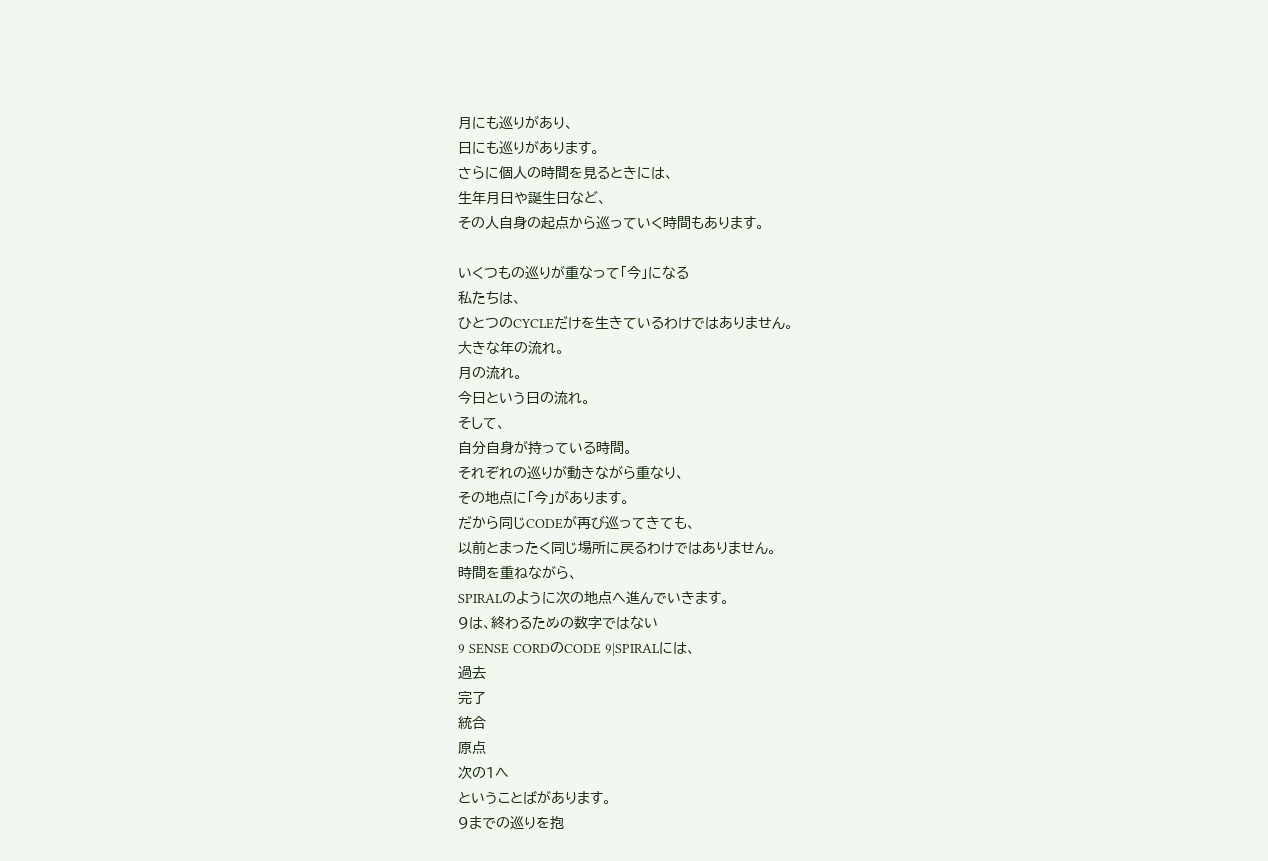月にも巡りがあり、
日にも巡りがあります。
さらに個人の時間を見るときには、
生年月日や誕生日など、
その人自身の起点から巡っていく時間もあります。

いくつもの巡りが重なって「今」になる
私たちは、
ひとつのCYCLEだけを生きているわけではありません。
大きな年の流れ。
月の流れ。
今日という日の流れ。
そして、
自分自身が持っている時間。
それぞれの巡りが動きながら重なり、
その地点に「今」があります。
だから同じCODEが再び巡ってきても、
以前とまったく同じ場所に戻るわけではありません。
時間を重ねながら、
SPIRALのように次の地点へ進んでいきます。
9は、終わるための数字ではない
9 SENSE CORDのCODE 9|SPIRALには、
過去
完了
統合
原点
次の1へ
ということばがあります。
9までの巡りを抱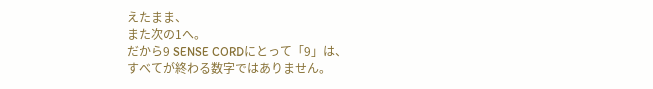えたまま、
また次の1へ。
だから9 SENSE CORDにとって「9」は、
すべてが終わる数字ではありません。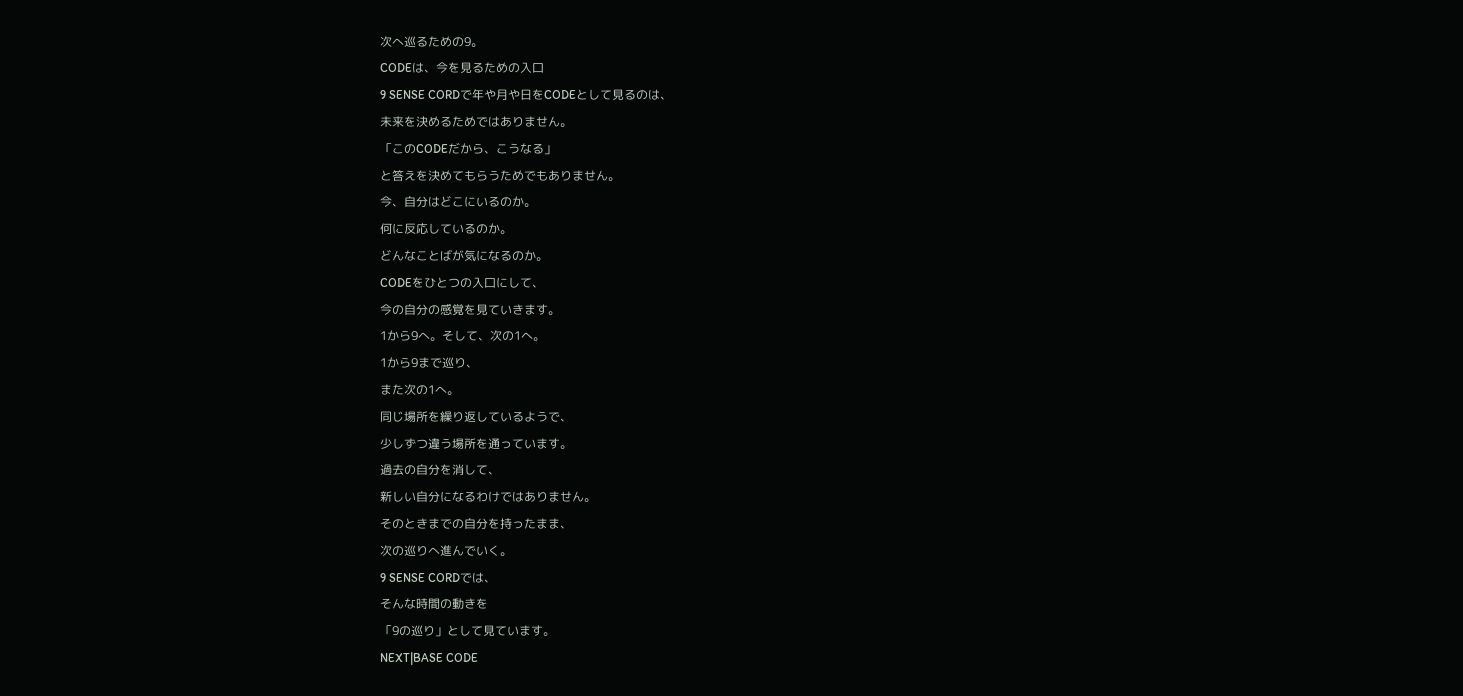次へ巡るための9。
CODEは、今を見るための入口
9 SENSE CORDで年や月や日をCODEとして見るのは、
未来を決めるためではありません。
「このCODEだから、こうなる」
と答えを決めてもらうためでもありません。
今、自分はどこにいるのか。
何に反応しているのか。
どんなことばが気になるのか。
CODEをひとつの入口にして、
今の自分の感覚を見ていきます。
1から9へ。そして、次の1へ。
1から9まで巡り、
また次の1へ。
同じ場所を繰り返しているようで、
少しずつ違う場所を通っています。
過去の自分を消して、
新しい自分になるわけではありません。
そのときまでの自分を持ったまま、
次の巡りへ進んでいく。
9 SENSE CORDでは、
そんな時間の動きを
「9の巡り」として見ています。
NEXT|BASE CODE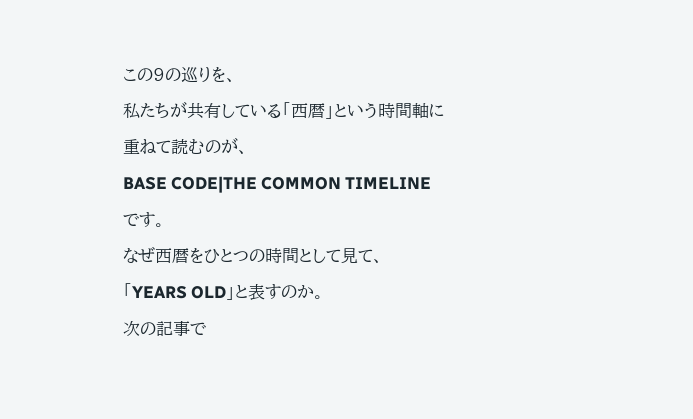この9の巡りを、
私たちが共有している「西暦」という時間軸に重ねて読むのが、
BASE CODE|THE COMMON TIMELINE
です。
なぜ西暦をひとつの時間として見て、
「YEARS OLD」と表すのか。
次の記事で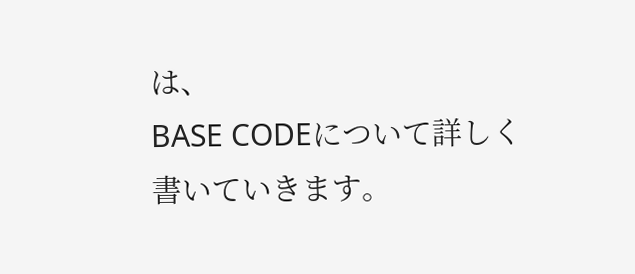は、
BASE CODEについて詳しく書いていきます。